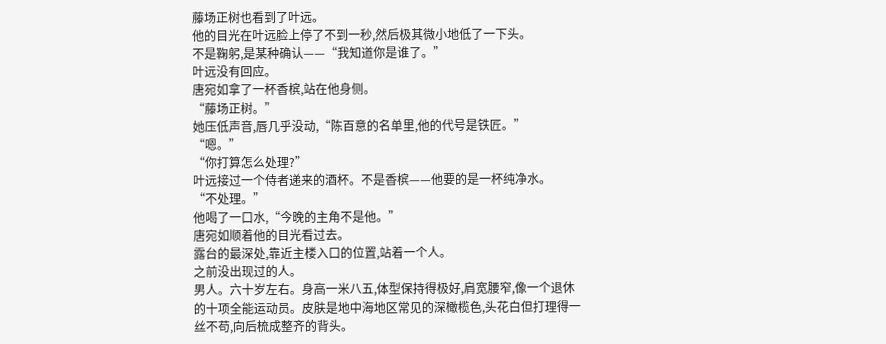藤场正树也看到了叶远。
他的目光在叶远脸上停了不到一秒,然后极其微小地低了一下头。
不是鞠躬,是某种确认——“我知道你是谁了。”
叶远没有回应。
唐宛如拿了一杯香槟,站在他身侧。
“藤场正树。”
她压低声音,唇几乎没动,“陈百意的名单里,他的代号是铁匠。”
“嗯。”
“你打算怎么处理?”
叶远接过一个侍者递来的酒杯。不是香槟——他要的是一杯纯净水。
“不处理。”
他喝了一口水,“今晚的主角不是他。”
唐宛如顺着他的目光看过去。
露台的最深处,靠近主楼入口的位置,站着一个人。
之前没出现过的人。
男人。六十岁左右。身高一米八五,体型保持得极好,肩宽腰窄,像一个退休的十项全能运动员。皮肤是地中海地区常见的深橄榄色,头花白但打理得一丝不苟,向后梳成整齐的背头。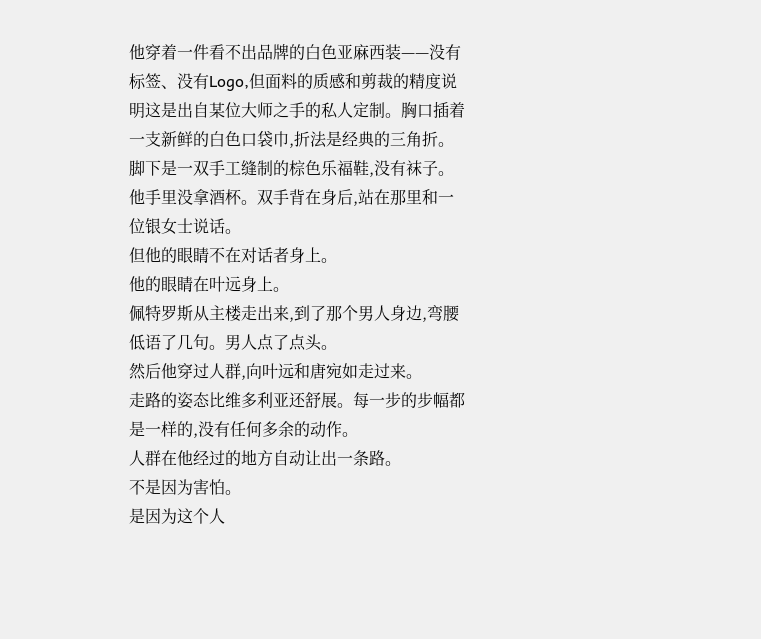他穿着一件看不出品牌的白色亚麻西装——没有标签、没有Logo,但面料的质感和剪裁的精度说明这是出自某位大师之手的私人定制。胸口插着一支新鲜的白色口袋巾,折法是经典的三角折。
脚下是一双手工缝制的棕色乐福鞋,没有袜子。
他手里没拿酒杯。双手背在身后,站在那里和一位银女士说话。
但他的眼睛不在对话者身上。
他的眼睛在叶远身上。
佩特罗斯从主楼走出来,到了那个男人身边,弯腰低语了几句。男人点了点头。
然后他穿过人群,向叶远和唐宛如走过来。
走路的姿态比维多利亚还舒展。每一步的步幅都是一样的,没有任何多余的动作。
人群在他经过的地方自动让出一条路。
不是因为害怕。
是因为这个人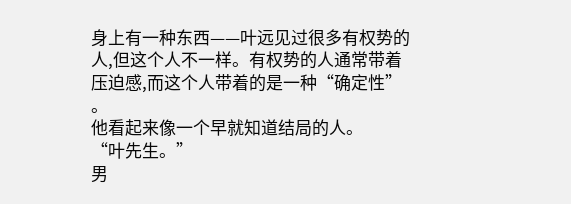身上有一种东西——叶远见过很多有权势的人,但这个人不一样。有权势的人通常带着压迫感,而这个人带着的是一种“确定性”
。
他看起来像一个早就知道结局的人。
“叶先生。”
男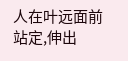人在叶远面前站定,伸出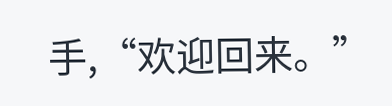手,“欢迎回来。”